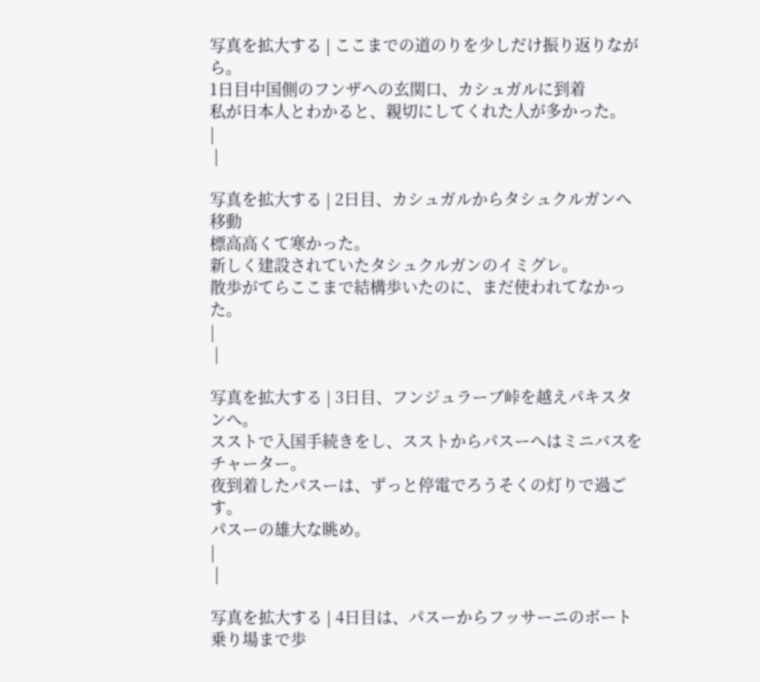写真を拡大する | ここまでの道のりを少しだけ振り返りながら。
1日目中国側のフンザへの玄関口、カシュガルに到着
私が日本人とわかると、親切にしてくれた人が多かった。
|
 |

写真を拡大する | 2日目、カシュガルからタシュクルガンへ移動
標高高くて寒かった。
新しく建設されていたタシュクルガンのイミグレ。
散歩がてらここまで結構歩いたのに、まだ使われてなかった。
|
 |

写真を拡大する | 3日目、フンジュラーブ峠を越えパキスタンへ。
スストで入国手続きをし、スストからパスーへはミニバスをチャーター。
夜到着したパスーは、ずっと停電でろうそくの灯りで過ごす。
パスーの雄大な眺め。
|
 |

写真を拡大する | 4日目は、パスーからフッサーニのボート乗り場まで歩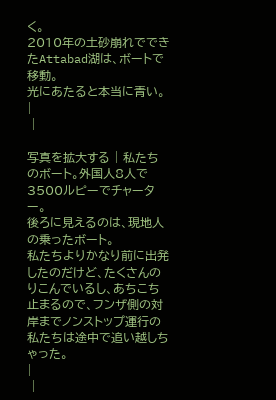く。
2010年の土砂崩れでできたAttabad湖は、ボートで移動。
光にあたると本当に青い。
|
 |

写真を拡大する | 私たちのボート。外国人8人で3500ルピーでチャーター。
後ろに見えるのは、現地人の乗ったボート。
私たちよりかなり前に出発したのだけど、たくさんのりこんでいるし、あちこち止まるので、フンザ側の対岸までノンストップ運行の私たちは途中で追い越しちゃった。
|
 |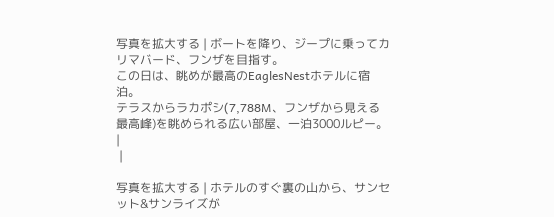写真を拡大する | ボートを降り、ジープに乗ってカリマバード、フンザを目指す。
この日は、眺めが最高のEaglesNestホテルに宿泊。
テラスからラカポシ(7,788M、フンザから見える最高峰)を眺められる広い部屋、一泊3000ルピー。
|
 |

写真を拡大する | ホテルのすぐ裏の山から、サンセット&サンライズが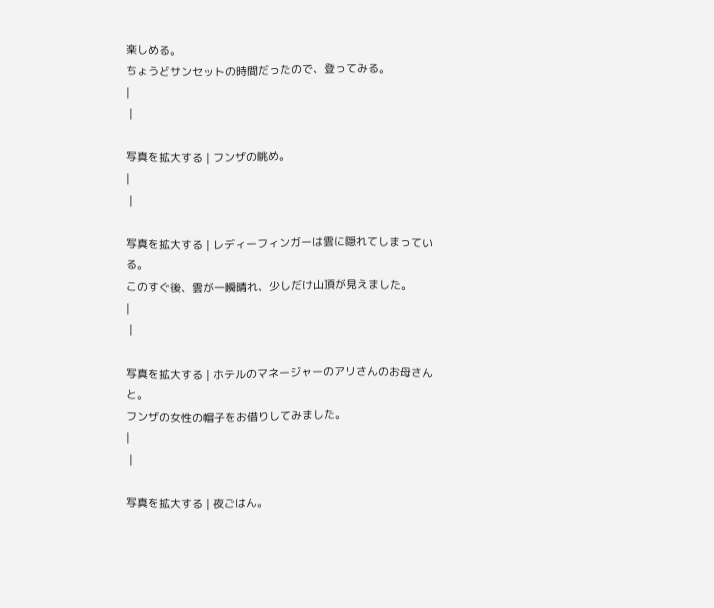楽しめる。
ちょうどサンセットの時間だったので、登ってみる。
|
 |

写真を拡大する | フンザの眺め。
|
 |

写真を拡大する | レディーフィンガーは雲に隠れてしまっている。
このすぐ後、雲が一瞬晴れ、少しだけ山頂が見えました。
|
 |

写真を拡大する | ホテルのマネージャーのアリさんのお母さんと。
フンザの女性の帽子をお借りしてみました。
|
 |

写真を拡大する | 夜ごはん。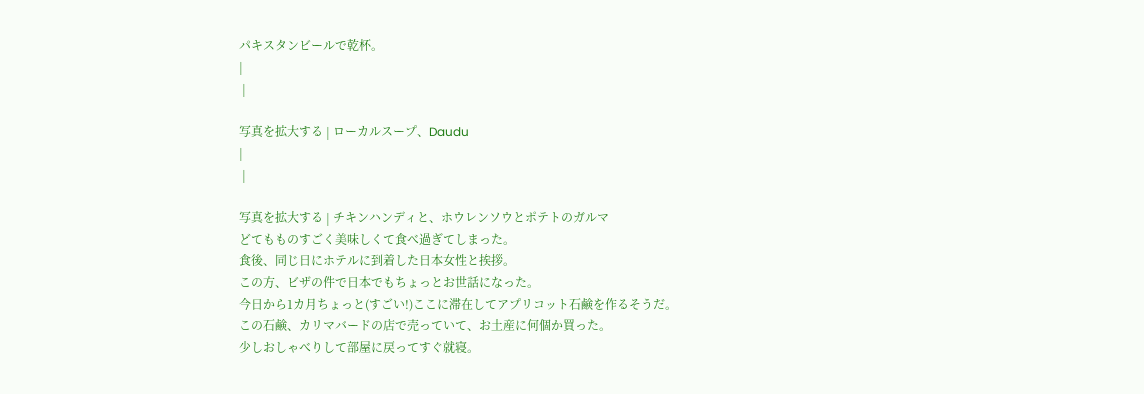パキスタンビールで乾杯。
|
 |

写真を拡大する | ローカルスープ、Daudu
|
 |

写真を拡大する | チキンハンディと、ホウレンソウとポテトのガルマ
どてもものすごく美味しくて食べ過ぎてしまった。
食後、同じ日にホテルに到着した日本女性と挨拶。
この方、ビザの件で日本でもちょっとお世話になった。
今日から1カ月ちょっと(すごい!)ここに滞在してアプリコット石鹸を作るそうだ。
この石鹸、カリマバードの店で売っていて、お土産に何個か買った。
少しおしゃべりして部屋に戻ってすぐ就寝。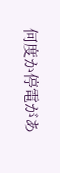何度か停電があ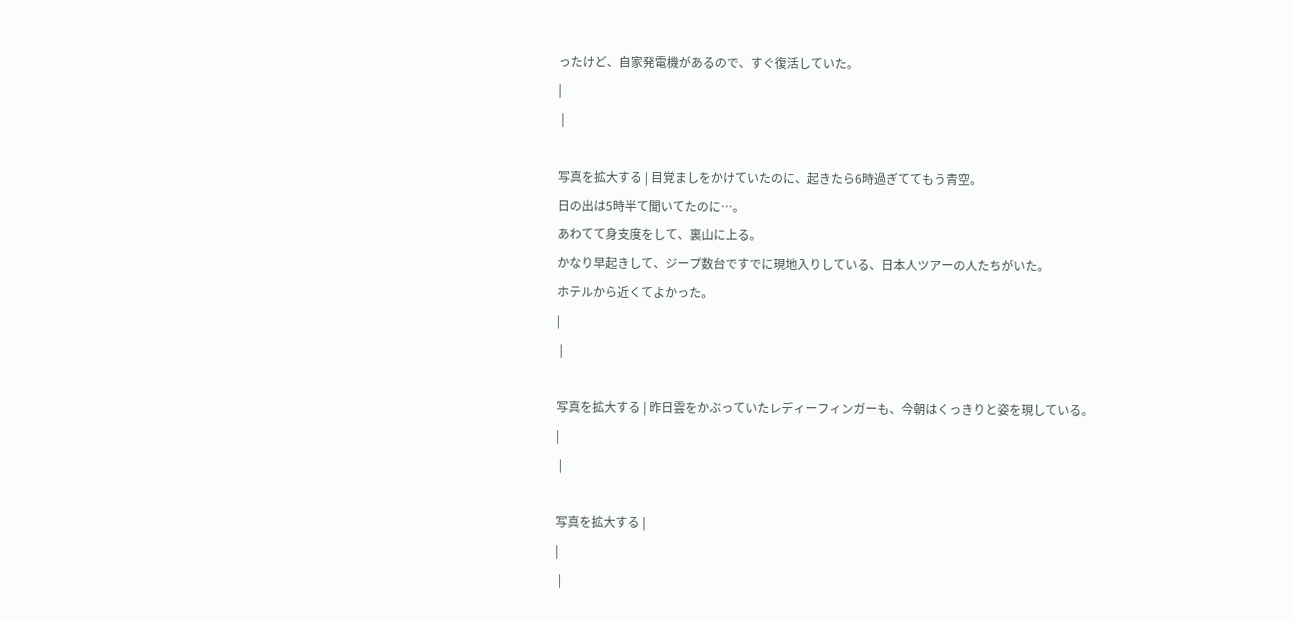ったけど、自家発電機があるので、すぐ復活していた。
|
 |

写真を拡大する | 目覚ましをかけていたのに、起きたら6時過ぎててもう青空。
日の出は5時半て聞いてたのに…。
あわてて身支度をして、裏山に上る。
かなり早起きして、ジープ数台ですでに現地入りしている、日本人ツアーの人たちがいた。
ホテルから近くてよかった。
|
 |

写真を拡大する | 昨日雲をかぶっていたレディーフィンガーも、今朝はくっきりと姿を現している。
|
 |

写真を拡大する |
|
 |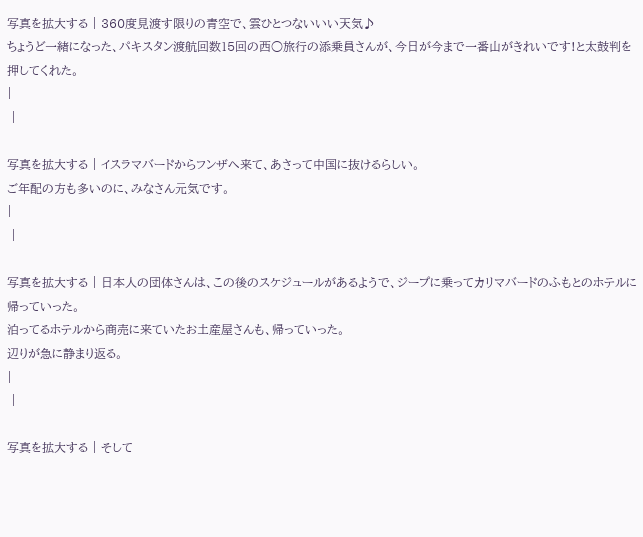写真を拡大する | 360度見渡す限りの青空で、雲ひとつないいい天気♪
ちょうど一緒になった、パキスタン渡航回数15回の西○旅行の添乗員さんが、今日が今まで一番山がきれいです!と太鼓判を押してくれた。
|
 |

写真を拡大する | イスラマバードからフンザへ来て、あさって中国に抜けるらしい。
ご年配の方も多いのに、みなさん元気です。
|
 |

写真を拡大する | 日本人の団体さんは、この後のスケジュールがあるようで、ジープに乗ってカリマバードのふもとのホテルに帰っていった。
泊ってるホテルから商売に来ていたお土産屋さんも、帰っていった。
辺りが急に静まり返る。
|
 |

写真を拡大する | そして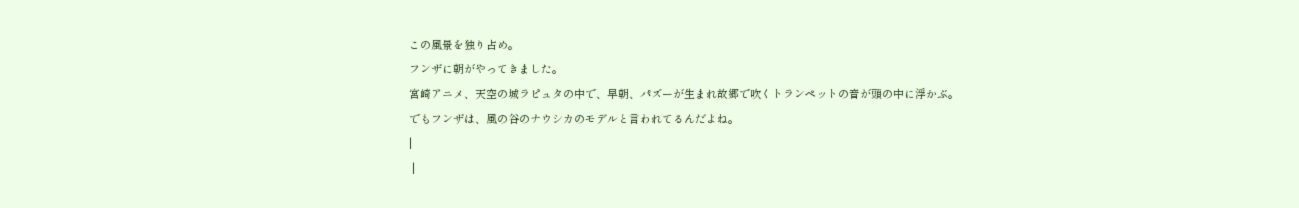この風景を独り占め。
フンザに朝がやってきました。
宮崎アニメ、天空の城ラピュタの中で、早朝、パズーが生まれ故郷で吹くトランペットの音が頭の中に浮かぶ。
でもフンザは、風の谷のナウシカのモデルと言われてるんだよね。
|
 |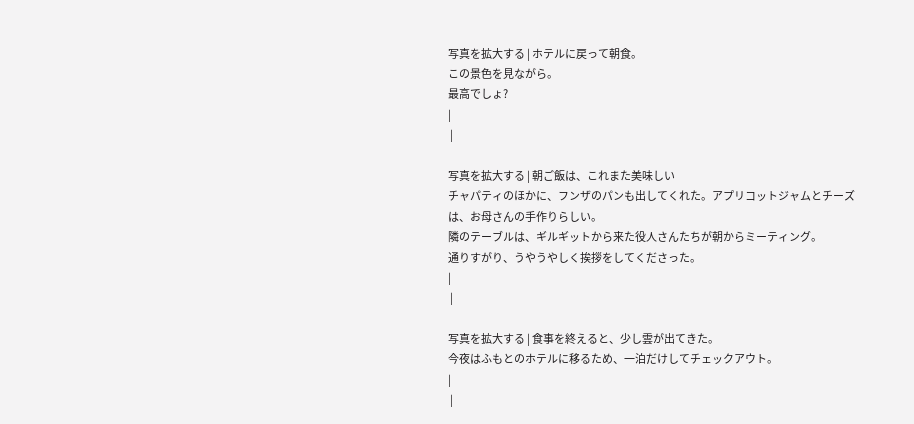写真を拡大する | ホテルに戻って朝食。
この景色を見ながら。
最高でしょ?
|
 |

写真を拡大する | 朝ご飯は、これまた美味しい
チャパティのほかに、フンザのパンも出してくれた。アプリコットジャムとチーズは、お母さんの手作りらしい。
隣のテーブルは、ギルギットから来た役人さんたちが朝からミーティング。
通りすがり、うやうやしく挨拶をしてくださった。
|
 |

写真を拡大する | 食事を終えると、少し雲が出てきた。
今夜はふもとのホテルに移るため、一泊だけしてチェックアウト。
|
 |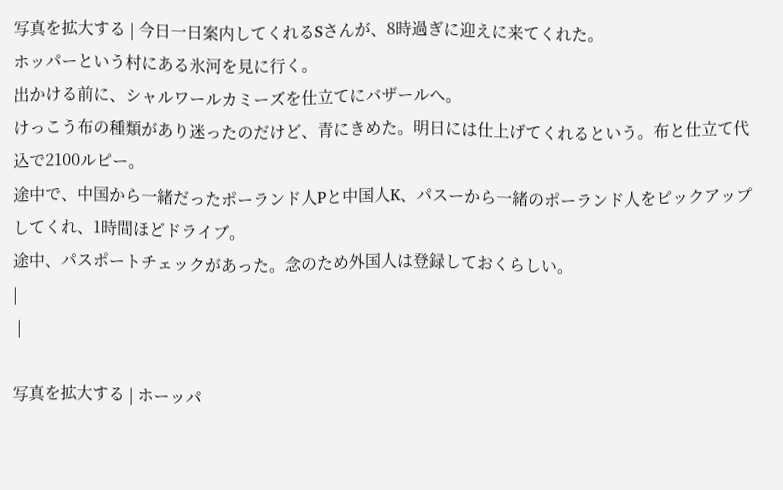写真を拡大する | 今日一日案内してくれるSさんが、8時過ぎに迎えに来てくれた。
ホッパーという村にある氷河を見に行く。
出かける前に、シャルワールカミーズを仕立てにバザールへ。
けっこう布の種類があり迷ったのだけど、青にきめた。明日には仕上げてくれるという。布と仕立て代込で2100ルピー。
途中で、中国から一緒だったポーランド人Pと中国人K、パスーから一緒のポーランド人をピックアップしてくれ、1時間ほどドライブ。
途中、パスポートチェックがあった。念のため外国人は登録しておくらしい。
|
 |

写真を拡大する | ホーッパ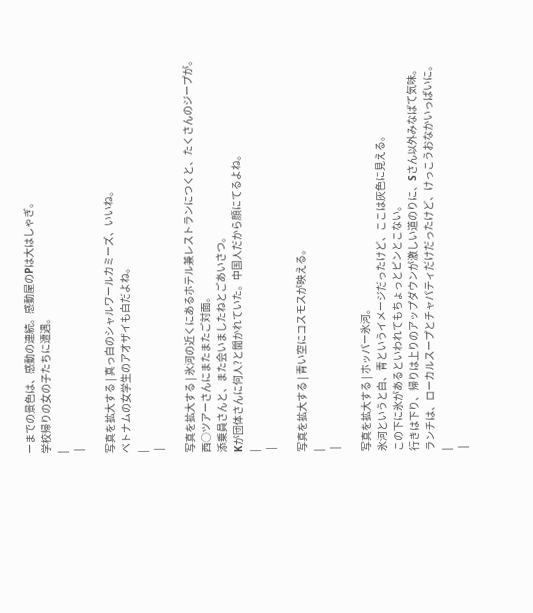ーまでの景色は、感動の連続。感動屋のPは大はしゃぎ。
学校帰りの女の子たちに遭遇。
|
 |

写真を拡大する | 真っ白のシャルワールカミーズ、いいね。
ベトナムの女学生のアオザイも白だよね。
|
 |

写真を拡大する | 氷河の近くにあるホテル兼レストランにつくと、たくさんのジープが。
西○ツアーさんにまたまたご対面。
添乗員さんと、また会いましたねとごあいさつ。
Kが団体さんに何人?と聞かれていた。中国人だから顔にてるよね。
|
 |

写真を拡大する | 青い空にコスモスが映える。
|
 |

写真を拡大する | ホッパー氷河。
氷河というと白、青というイメージだったけど、ここは灰色に見える。
この下に氷があるといわれてもちょっとピンとこない。
行きは下り、帰りは上りのアップダウンが激しい道のりに、Sさん以外みなばて気味。
ランチは、ローカルスープとチャパティだけだったけど、けっこうおなかいっぱいに。
|
 |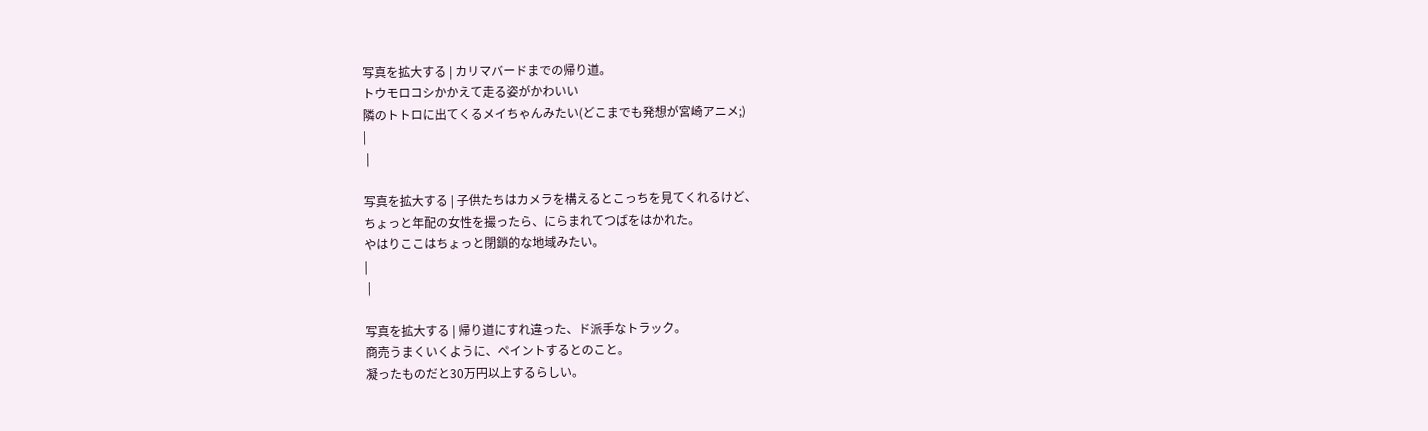写真を拡大する | カリマバードまでの帰り道。
トウモロコシかかえて走る姿がかわいい
隣のトトロに出てくるメイちゃんみたい(どこまでも発想が宮崎アニメ;)
|
 |

写真を拡大する | 子供たちはカメラを構えるとこっちを見てくれるけど、
ちょっと年配の女性を撮ったら、にらまれてつばをはかれた。
やはりここはちょっと閉鎖的な地域みたい。
|
 |

写真を拡大する | 帰り道にすれ違った、ド派手なトラック。
商売うまくいくように、ペイントするとのこと。
凝ったものだと30万円以上するらしい。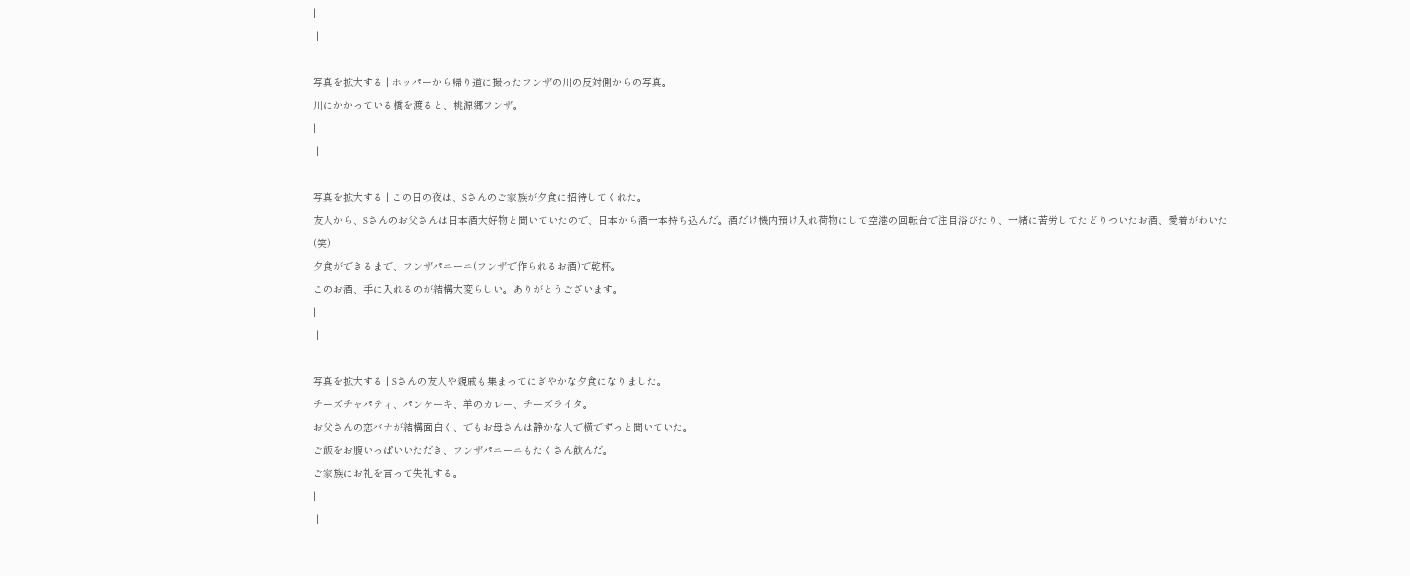|
 |

写真を拡大する | ホッパーから帰り道に撮ったフンザの川の反対側からの写真。
川にかかっている橋を渡ると、桃源郷フンザ。
|
 |

写真を拡大する | この日の夜は、Sさんのご家族が夕食に招待してくれた。
友人から、Sさんのお父さんは日本酒大好物と聞いていたので、日本から酒一本持ち込んだ。酒だけ機内預け入れ荷物にして空港の回転台で注目浴びたり、一緒に苦労してたどりついたお酒、愛着がわいた(笑)
夕食ができるまで、フンザパニーニ(フンザで作られるお酒)で乾杯。
このお酒、手に入れるのが結構大変らしい。ありがとうございます。
|
 |

写真を拡大する | Sさんの友人や親戚も集まってにぎやかな夕食になりました。
チーズチャパティ、パンケーキ、羊のカレー、チーズライタ。
お父さんの恋バナが結構面白く、でもお母さんは静かな人で横でずっと聞いていた。
ご飯をお腹いっぱいいただき、フンザパニーニもたくさん飲んだ。
ご家族にお礼を言って失礼する。
|
 |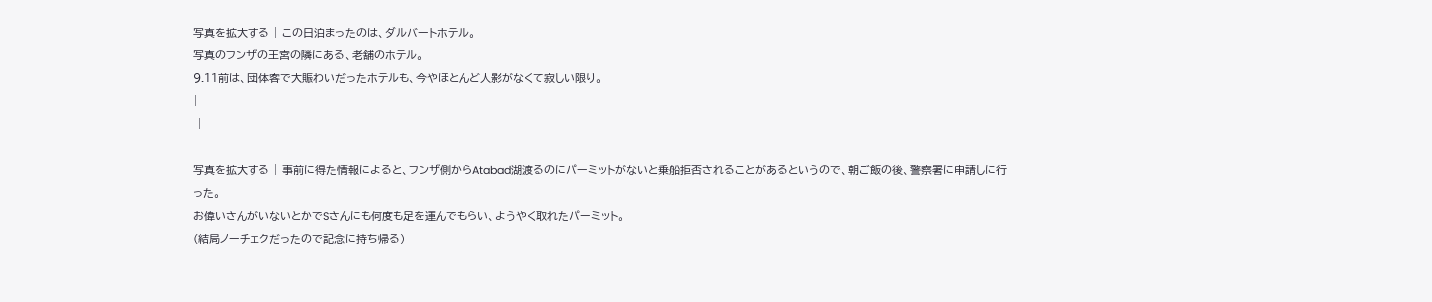写真を拡大する | この日泊まったのは、ダルバートホテル。
写真のフンザの王宮の隣にある、老舗のホテル。
9.11前は、団体客で大賑わいだったホテルも、今やほとんど人影がなくて寂しい限り。
|
 |

写真を拡大する | 事前に得た情報によると、フンザ側からAtabad湖渡るのにパーミットがないと乗船拒否されることがあるというので、朝ご飯の後、警察署に申請しに行った。
お偉いさんがいないとかでSさんにも何度も足を運んでもらい、ようやく取れたパーミット。
(結局ノーチェクだったので記念に持ち帰る)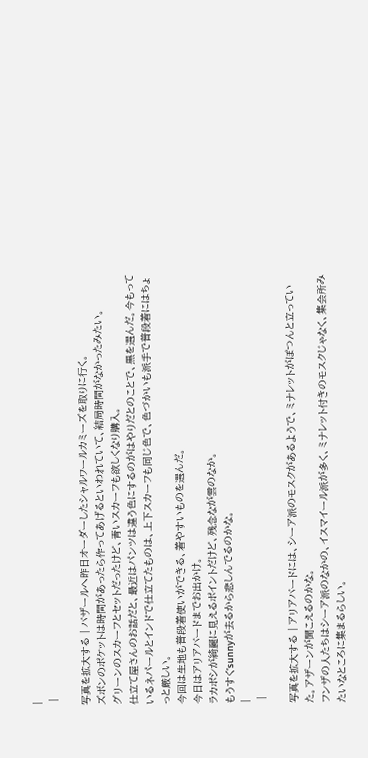|
 |

写真を拡大する | バザールへ昨日オーダーしたシャルワールカミーズを取りに行く。
ズボンのポケットは時間があったら作ってあげるといわれていて、結局時間がなかったみたい。
グリーンのスカーフとセットだったけど、青いスカーフも欲しくなり購入。
仕立て屋さんのお話だと、最近はパンツは違う色にするのがはやりだとのことで、黒を選んだ。今もっているネパールとインドで仕立てたものは、上下スカーフも同じ色で、色づかいも派手で普段着にはちょっと厳しい。
今回は生地も普段着使いができる、着やすいものを選んだ。
今日はアリアバードまでお出かけ。
ラカポシが綺麗に見えるポイントだけど、残念なが雲のなか。
もうすぐsunnyが去るから悲しんでるのかな。
|
 |

写真を拡大する | アリアバードには、シーア派のモスクがあるようで、ミナレットがぽつんと立っていた。アザーンが聞こえるのかな。
フンザの人たちはシーア派のなかの、イスマイール派が多く、ミナレット付きのモスクじゃなく、集会所みたいなところに集まるらしい。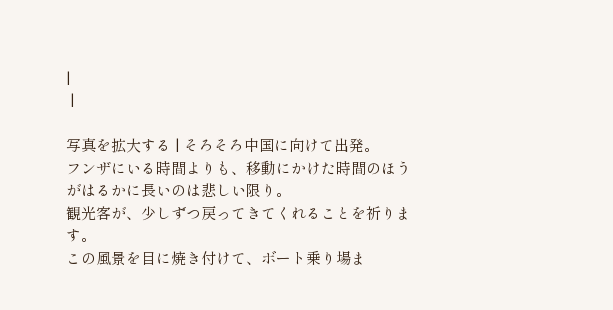|
 |

写真を拡大する | そろそろ中国に向けて出発。
フンザにいる時間よりも、移動にかけた時間のほうがはるかに長いのは悲しい限り。
観光客が、少しずつ戻ってきてくれることを祈ります。
この風景を目に焼き付けて、ボート乗り場ま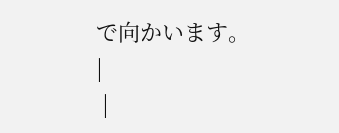で向かいます。
|
 |